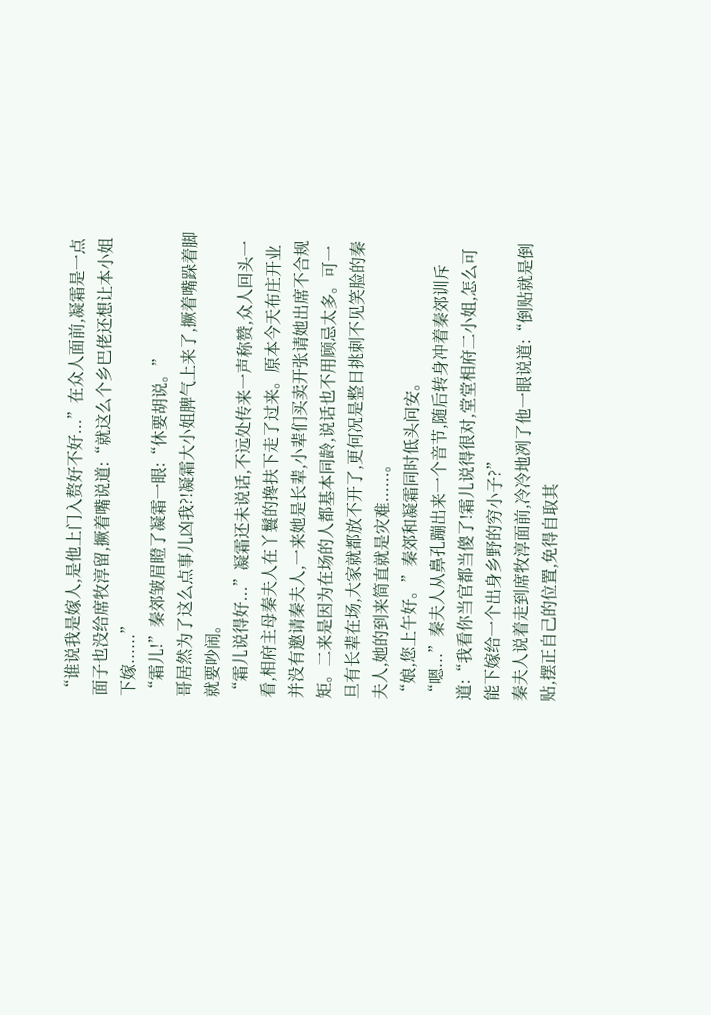“谁说我是嫁人,是他上门入赘好不好...”在众人面前,凝霜是一点面子也没给席牧淳留,撅着嘴说道:“就这么个乡巴佬还想让本小姐下嫁......”
“霜儿!”秦郊皱眉瞪了凝霜一眼:“休要胡说。”
哥居然为了这么点事儿凶我?!凝霜大小姐脾气上来了,撅着嘴跺着脚就要吵闹。
“霜儿说得好...”凝霜还未说话,不远处传来一声称赞,众人回头一看,相府主母秦夫人在丫鬟的搀扶下走了过来。原本今天布庄开业并没有邀请秦夫人,一来她是长辈,小辈们买卖开张请她出席不合规矩。二来是因为在场的人都基本同龄,说话也不用顾忌太多。可一旦有长辈在场,大家就都放不开了,更何况是整日挑刺不见笑脸的秦夫人,她的到来简直就是灾难......。
“娘,您上午好。”秦郊和凝霜同时低头问安。
“嗯...”秦夫人从鼻孔蹦出来一个音节,随后转身冲着秦郊训斥道:“我看你当官都当傻了!霜儿说得很对,堂堂相府二小姐,怎么可能下嫁给一个出身乡野的穷小子?”
秦夫人说着走到席牧淳面前,冷冷地冽了他一眼说道:“倒贴就是倒贴,摆正自己的位置,免得自取其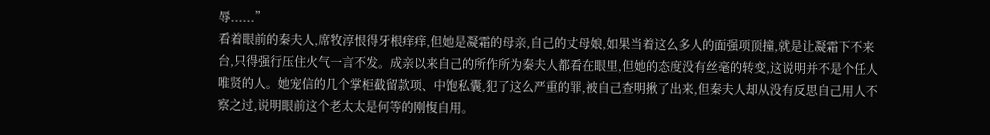辱......”
看着眼前的秦夫人,席牧淳恨得牙根痒痒,但她是凝霜的母亲,自己的丈母娘,如果当着这么多人的面强项顶撞,就是让凝霜下不来台,只得强行压住火气一言不发。成亲以来自己的所作所为秦夫人都看在眼里,但她的态度没有丝毫的转变,这说明并不是个任人唯贤的人。她宠信的几个掌柜截留款项、中饱私囊,犯了这么严重的罪,被自己查明揪了出来,但秦夫人却从没有反思自己用人不察之过,说明眼前这个老太太是何等的刚愎自用。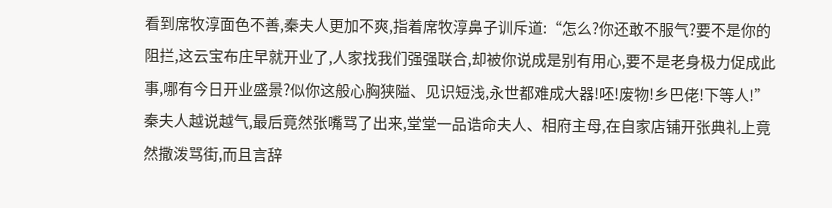看到席牧淳面色不善,秦夫人更加不爽,指着席牧淳鼻子训斥道:“怎么?你还敢不服气?要不是你的阻拦,这云宝布庄早就开业了,人家找我们强强联合,却被你说成是别有用心,要不是老身极力促成此事,哪有今日开业盛景?似你这般心胸狭隘、见识短浅,永世都难成大器!呸!废物!乡巴佬!下等人!”
秦夫人越说越气,最后竟然张嘴骂了出来,堂堂一品诰命夫人、相府主母,在自家店铺开张典礼上竟然撒泼骂街,而且言辞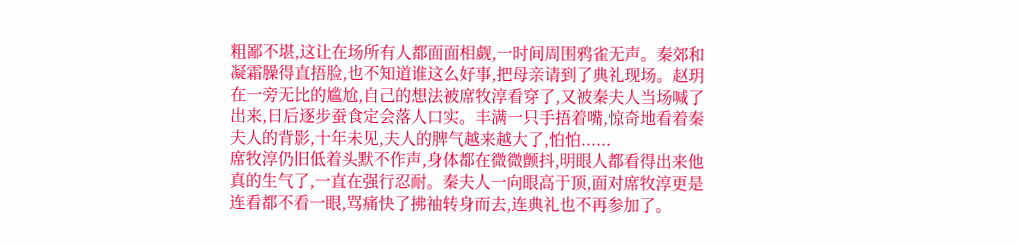粗鄙不堪,这让在场所有人都面面相觑,一时间周围鸦雀无声。秦郊和凝霜臊得直捂脸,也不知道谁这么好事,把母亲请到了典礼现场。赵玥在一旁无比的尴尬,自己的想法被席牧淳看穿了,又被秦夫人当场喊了出来,日后逐步蚕食定会落人口实。丰满一只手捂着嘴,惊奇地看着秦夫人的背影,十年未见,夫人的脾气越来越大了,怕怕......
席牧淳仍旧低着头默不作声,身体都在微微颤抖,明眼人都看得出来他真的生气了,一直在强行忍耐。秦夫人一向眼高于顶,面对席牧淳更是连看都不看一眼,骂痛快了拂袖转身而去,连典礼也不再参加了。